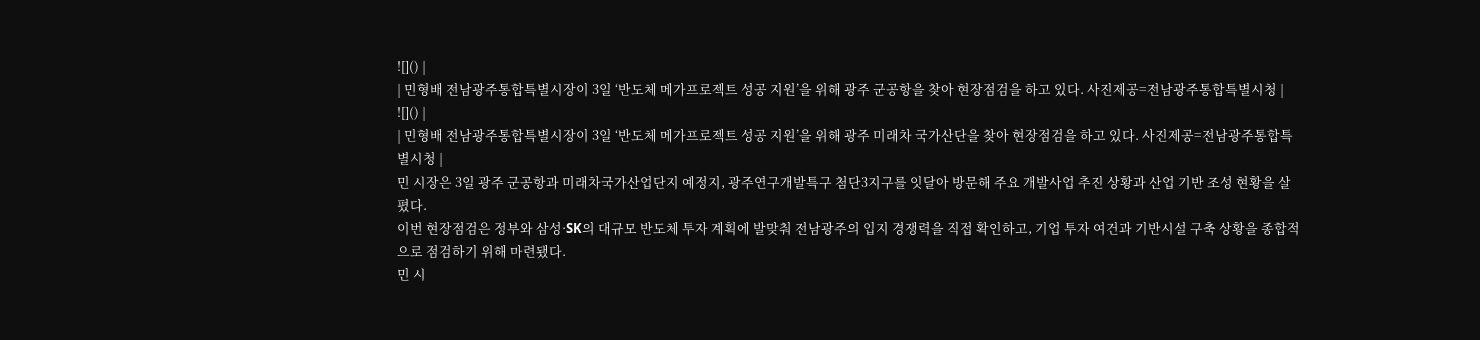![]() |
| 민형배 전남광주통합특별시장이 3일 ‘반도체 메가프로젝트 성공 지원’을 위해 광주 군공항을 찾아 현장점검을 하고 있다. 사진제공=전남광주통합특별시청 |
![]() |
| 민형배 전남광주통합특별시장이 3일 ‘반도체 메가프로젝트 성공 지원’을 위해 광주 미래차 국가산단을 찾아 현장점검을 하고 있다. 사진제공=전남광주통합특별시청 |
민 시장은 3일 광주 군공항과 미래차국가산업단지 예정지, 광주연구개발특구 첨단3지구를 잇달아 방문해 주요 개발사업 추진 상황과 산업 기반 조성 현황을 살폈다.
이번 현장점검은 정부와 삼성·SK의 대규모 반도체 투자 계획에 발맞춰 전남광주의 입지 경쟁력을 직접 확인하고, 기업 투자 여건과 기반시설 구축 상황을 종합적으로 점검하기 위해 마련됐다.
민 시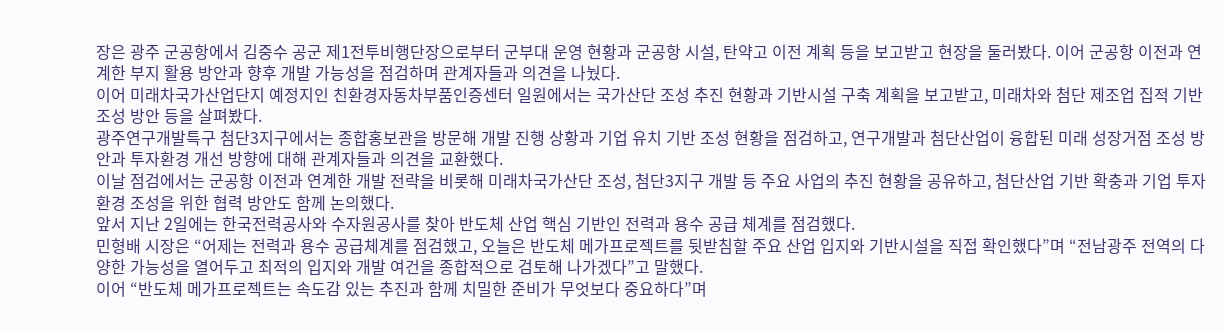장은 광주 군공항에서 김중수 공군 제1전투비행단장으로부터 군부대 운영 현황과 군공항 시설, 탄약고 이전 계획 등을 보고받고 현장을 둘러봤다. 이어 군공항 이전과 연계한 부지 활용 방안과 향후 개발 가능성을 점검하며 관계자들과 의견을 나눴다.
이어 미래차국가산업단지 예정지인 친환경자동차부품인증센터 일원에서는 국가산단 조성 추진 현황과 기반시설 구축 계획을 보고받고, 미래차와 첨단 제조업 집적 기반 조성 방안 등을 살펴봤다.
광주연구개발특구 첨단3지구에서는 종합홍보관을 방문해 개발 진행 상황과 기업 유치 기반 조성 현황을 점검하고, 연구개발과 첨단산업이 융합된 미래 성장거점 조성 방안과 투자환경 개선 방향에 대해 관계자들과 의견을 교환했다.
이날 점검에서는 군공항 이전과 연계한 개발 전략을 비롯해 미래차국가산단 조성, 첨단3지구 개발 등 주요 사업의 추진 현황을 공유하고, 첨단산업 기반 확충과 기업 투자환경 조성을 위한 협력 방안도 함께 논의했다.
앞서 지난 2일에는 한국전력공사와 수자원공사를 찾아 반도체 산업 핵심 기반인 전력과 용수 공급 체계를 점검했다.
민형배 시장은 “어제는 전력과 용수 공급체계를 점검했고, 오늘은 반도체 메가프로젝트를 뒷받침할 주요 산업 입지와 기반시설을 직접 확인했다”며 “전남광주 전역의 다양한 가능성을 열어두고 최적의 입지와 개발 여건을 종합적으로 검토해 나가겠다”고 말했다.
이어 “반도체 메가프로젝트는 속도감 있는 추진과 함께 치밀한 준비가 무엇보다 중요하다”며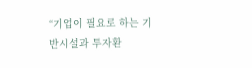“기업이 필요로 하는 기반시설과 투자환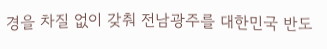경을 차질 없이 갖춰 전남광주를 대한민국 반도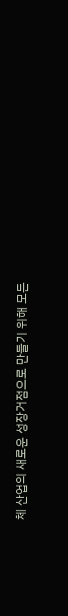체 산업의 새로운 성장거점으로 만들기 위해 모든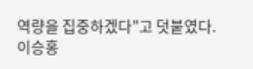역량을 집중하겠다”고 덧붙였다.
이승홍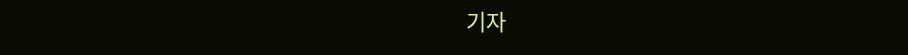기자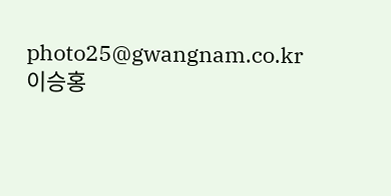photo25@gwangnam.co.kr
이승홍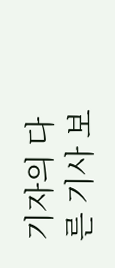기자의 다른 기사 보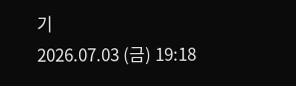기
2026.07.03 (금) 19:18